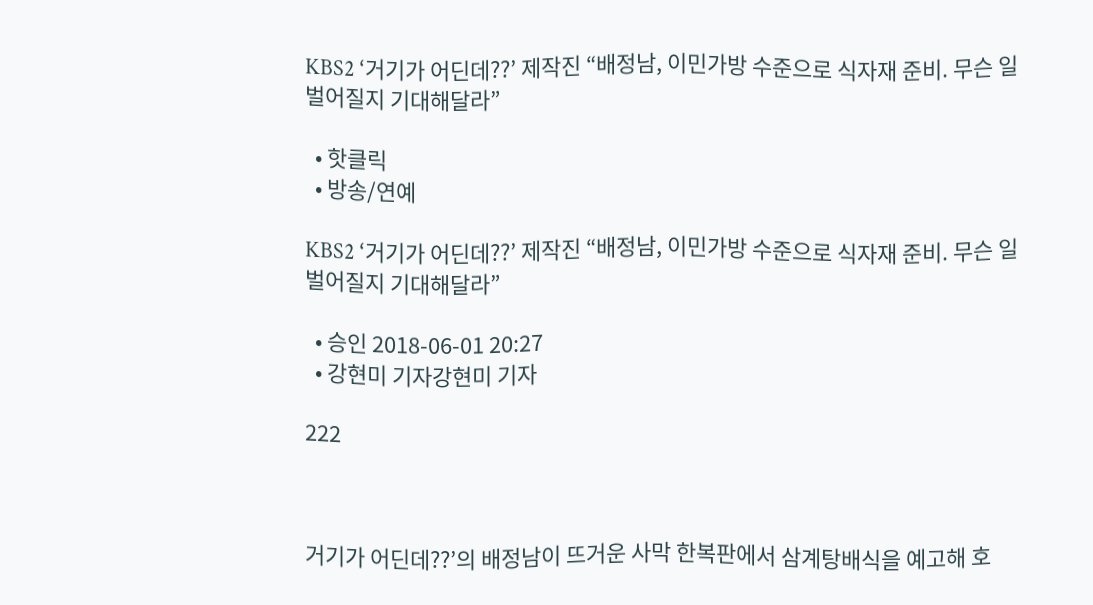KBS2 ‘거기가 어딘데??’ 제작진 “배정남, 이민가방 수준으로 식자재 준비. 무슨 일 벌어질지 기대해달라”

  • 핫클릭
  • 방송/연예

KBS2 ‘거기가 어딘데??’ 제작진 “배정남, 이민가방 수준으로 식자재 준비. 무슨 일 벌어질지 기대해달라”

  • 승인 2018-06-01 20:27
  • 강현미 기자강현미 기자

222



거기가 어딘데??’의 배정남이 뜨거운 사막 한복판에서 삼계탕배식을 예고해 호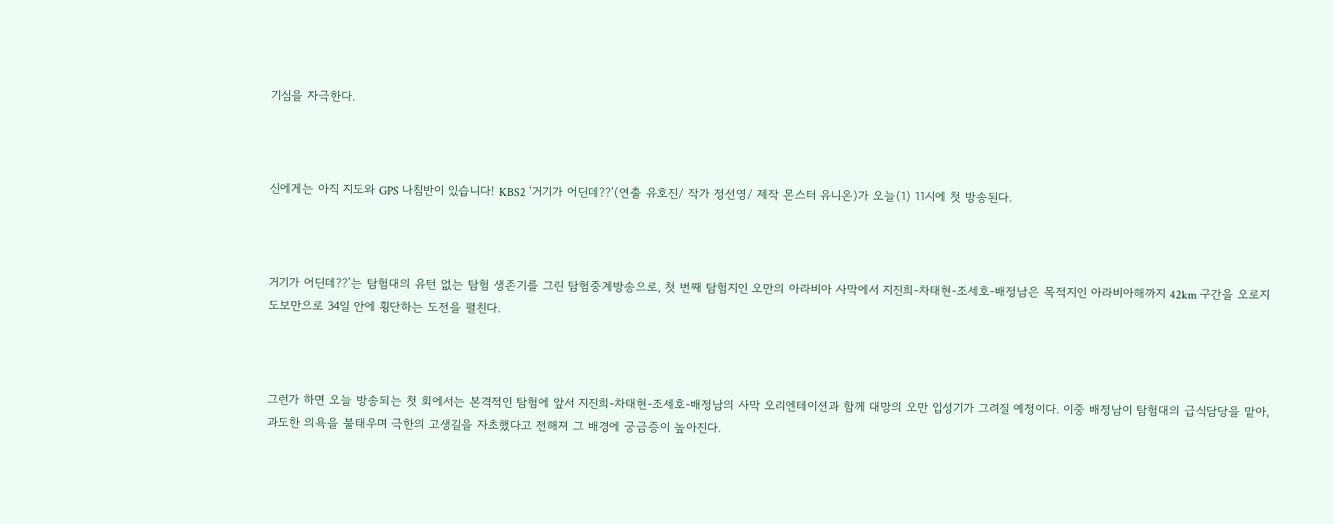기심을 자극한다.



신에게는 아직 지도와 GPS 나침반이 있습니다! KBS2 ‘거기가 어딘데??’(연출 유호진/ 작가 정선영/ 제작 몬스터 유니온)가 오늘(1) 11시에 첫 방송된다.



거기가 어딘데??’는 탐험대의 유턴 없는 탐험 생존기를 그린 탐험중계방송으로, 첫 번째 탐험지인 오만의 아라비아 사막에서 지진희-차태현-조세호-배정남은 목적지인 아라비아해까지 42km 구간을 오로지 도보만으로 34일 안에 횡단하는 도전을 펼친다.



그런가 하면 오늘 방송되는 첫 회에서는 본격적인 탐험에 앞서 지진희-차태현-조세호-배정남의 사막 오리엔테이션과 함께 대망의 오만 입성기가 그려질 예정이다. 이중 배정남이 탐험대의 급식담당을 맡아, 과도한 의욕을 불태우며 극한의 고생길을 자초했다고 전해져 그 배경에 궁금증이 높아진다.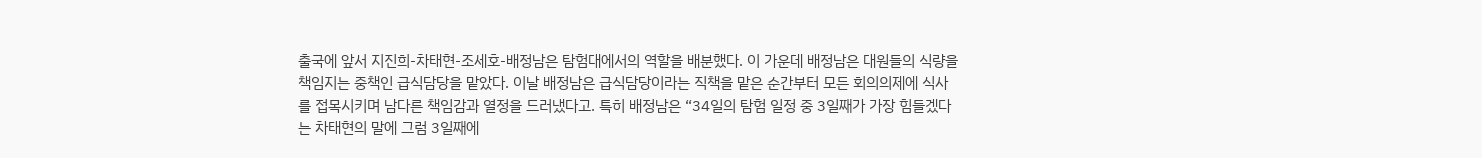출국에 앞서 지진희-차태현-조세호-배정남은 탐험대에서의 역할을 배분했다. 이 가운데 배정남은 대원들의 식량을 책임지는 중책인 급식담당을 맡았다. 이날 배정남은 급식담당이라는 직책을 맡은 순간부터 모든 회의의제에 식사를 접목시키며 남다른 책임감과 열정을 드러냈다고. 특히 배정남은 “34일의 탐험 일정 중 3일째가 가장 힘들겠다는 차태현의 말에 그럼 3일째에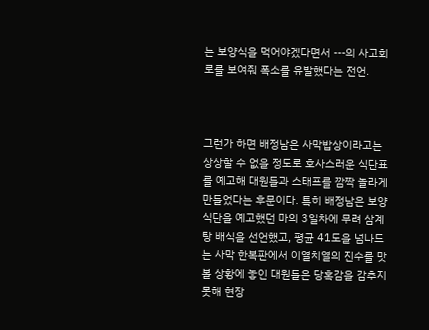는 보양식을 먹어야겠다면서 ---의 사고회로를 보여줘 폭소를 유발했다는 전언.



그런가 하면 배정남은 사막밥상이라고는 상상할 수 없을 정도로 호사스러운 식단표를 예고해 대원들과 스태프를 깜짝 놀라게 만들었다는 후문이다. 특히 배정남은 보양식단을 예고했던 마의 3일차에 무려 삼계탕 배식을 선언했고, 평균 41도을 넘나드는 사막 한복판에서 이열치열의 진수를 맛볼 상황에 놓인 대원들은 당혹감을 감추지 못해 현장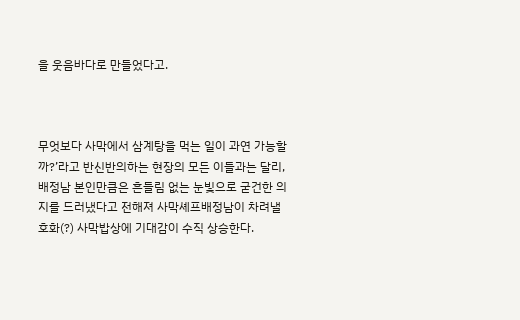을 웃음바다로 만들었다고.



무엇보다 사막에서 삼계탕을 먹는 일이 과연 가능할까?’라고 반신반의하는 현장의 모든 이들과는 달리, 배정남 본인만큼은 흔들림 없는 눈빛으로 굳건한 의지를 드러냈다고 전해져 사막셰프배정남이 차려낼 호화(?) 사막밥상에 기대감이 수직 상승한다.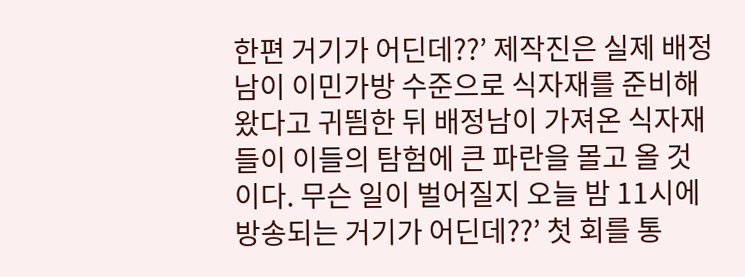한편 거기가 어딘데??’ 제작진은 실제 배정남이 이민가방 수준으로 식자재를 준비해왔다고 귀띔한 뒤 배정남이 가져온 식자재들이 이들의 탐험에 큰 파란을 몰고 올 것이다. 무슨 일이 벌어질지 오늘 밤 11시에 방송되는 거기가 어딘데??’ 첫 회를 통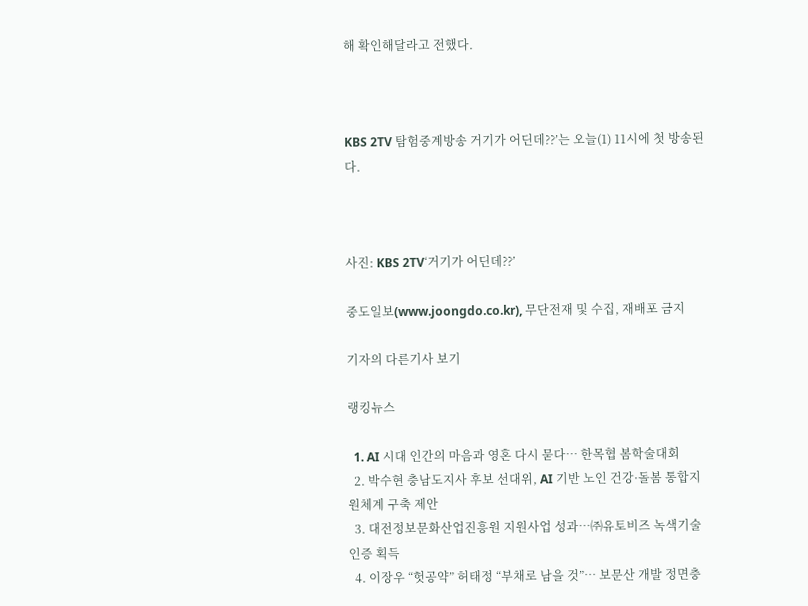해 확인해달라고 전했다.



KBS 2TV 탐험중계방송 거기가 어딘데??’는 오늘(1) 11시에 첫 방송된다.



사진: KBS 2TV‘거기가 어딘데??’

중도일보(www.joongdo.co.kr), 무단전재 및 수집, 재배포 금지

기자의 다른기사 보기

랭킹뉴스

  1. AI 시대 인간의 마음과 영혼 다시 묻다… 한목협 봄학술대회
  2. 박수현 충남도지사 후보 선대위, AI 기반 노인 건강·돌봄 통합지원체계 구축 제안
  3. 대전정보문화산업진흥원 지원사업 성과…㈜유토비즈 녹색기술인증 획득
  4. 이장우 “헛공약” 허태정 “부채로 남을 것”… 보문산 개발 정면충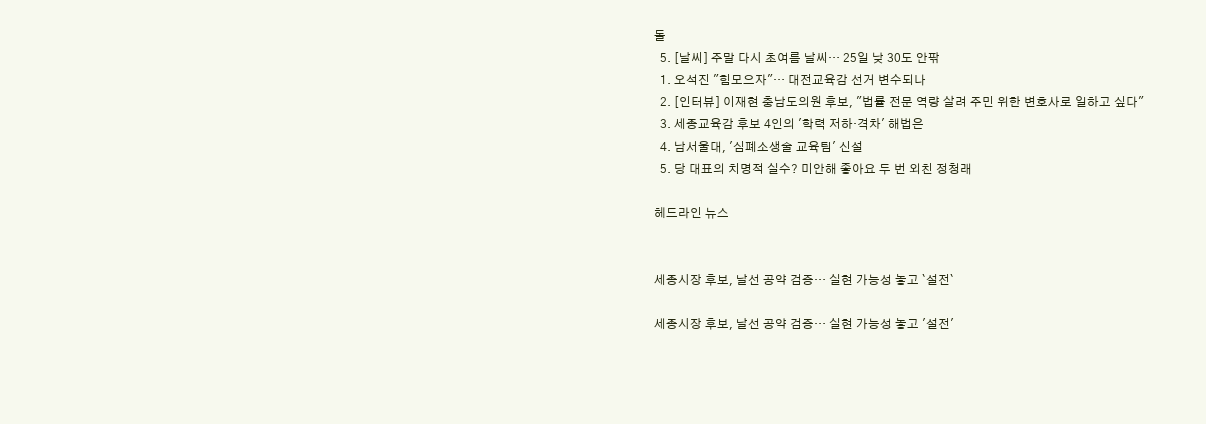돌
  5. [날씨] 주말 다시 초여름 날씨… 25일 낮 30도 안팎
  1. 오석진 "힘모으자"… 대전교육감 선거 변수되나
  2. [인터뷰] 이재현 충남도의원 후보, "법률 전문 역량 살려 주민 위한 변호사로 일하고 싶다"
  3. 세종교육감 후보 4인의 '학력 저하·격차' 해법은
  4. 남서울대, '심폐소생술 교육팀' 신설
  5. 당 대표의 치명적 실수? 미안해 좋아요 두 번 외친 정청래

헤드라인 뉴스


세종시장 후보, 날선 공약 검증… 실현 가능성 놓고 `설전`

세종시장 후보, 날선 공약 검증… 실현 가능성 놓고 '설전'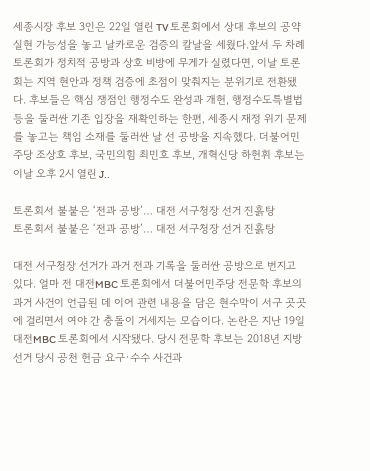세종시장 후보 3인은 22일 열린 TV 토론회에서 상대 후보의 공약 실현 가능성을 놓고 날카로운 검증의 칼날을 세웠다.앞서 두 차례 토론회가 정치적 공방과 상호 비방에 무게가 실렸다면, 이날 토론회는 지역 현안과 정책 검증에 초점이 맞춰지는 분위기로 전환됐다. 후보들은 핵심 쟁점인 행정수도 완성과 개헌, 행정수도특별법 등을 둘러싼 기존 입장을 재확인하는 한편, 세종시 재정 위기 문제를 놓고는 책임 소재를 둘러싼 날 선 공방을 지속했다. 더불어민주당 조상호 후보, 국민의힘 최민호 후보, 개혁신당 하헌휘 후보는 이날 오후 2시 열린 J..

토론회서 불붙은 ‘전과 공방’… 대전 서구청장 선거 진흙탕
토론회서 불붙은 ‘전과 공방’… 대전 서구청장 선거 진흙탕

대전 서구청장 선거가 과거 전과 기록을 둘러싼 공방으로 번지고 있다. 얼마 전 대전MBC 토론회에서 더불어민주당 전문학 후보의 과거 사건이 언급된 데 이어 관련 내용을 담은 현수막이 서구 곳곳에 걸리면서 여야 간 충돌이 거세지는 모습이다. 논란은 지난 19일 대전MBC 토론회에서 시작됐다. 당시 전문학 후보는 2018년 지방선거 당시 공천 헌금 요구·수수 사건과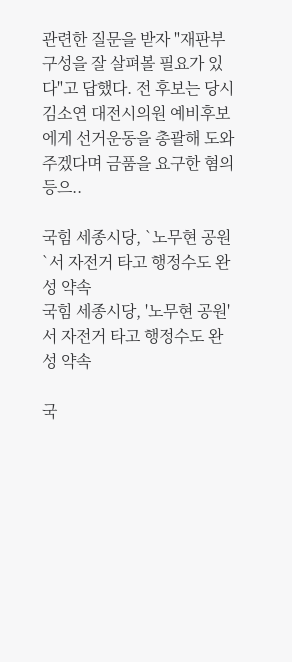관련한 질문을 받자 "재판부 구성을 잘 살펴볼 필요가 있다"고 답했다. 전 후보는 당시 김소연 대전시의원 예비후보에게 선거운동을 총괄해 도와주겠다며 금품을 요구한 혐의 등으..

국힘 세종시당, `노무현 공원`서 자전거 타고 행정수도 완성 약속
국힘 세종시당, '노무현 공원'서 자전거 타고 행정수도 완성 약속

국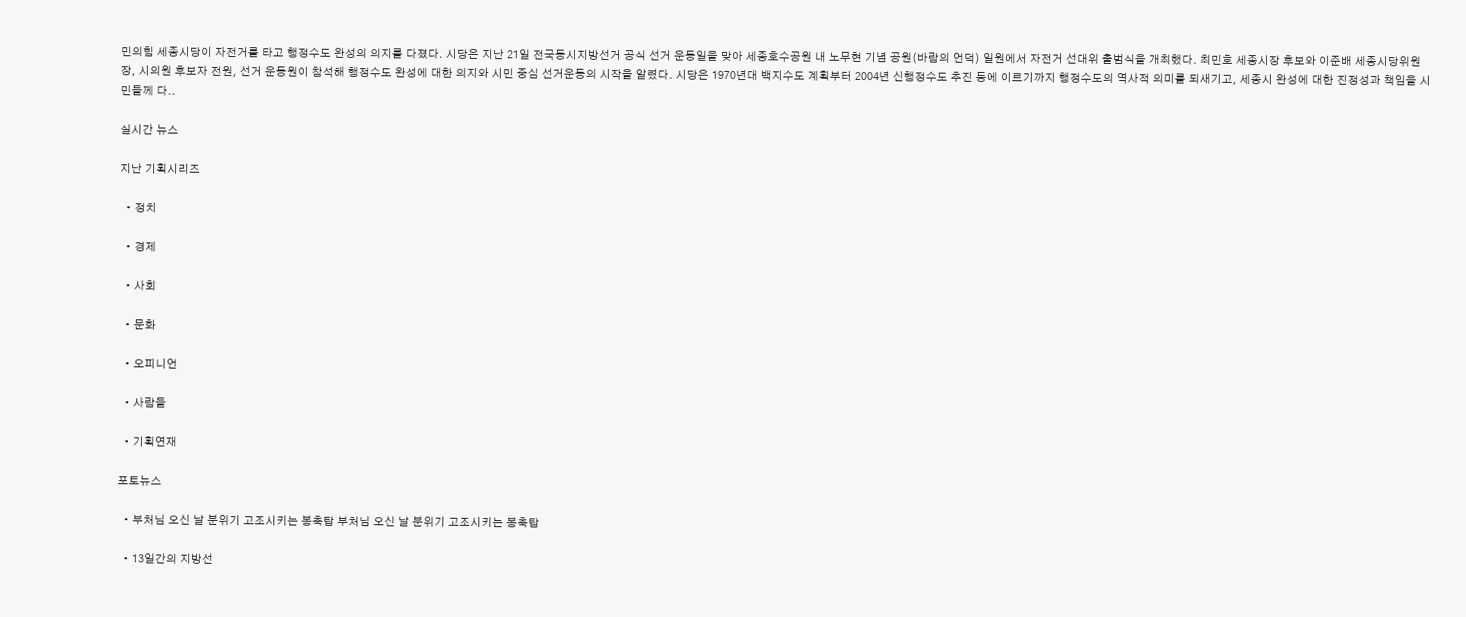민의힘 세종시당이 자전거를 타고 행정수도 완성의 의지를 다졌다. 시당은 지난 21일 전국동시지방선거 공식 선거 운동일을 맞아 세종호수공원 내 노무현 기념 공원(바람의 언덕) 일원에서 자전거 선대위 출범식을 개최했다. 최민호 세종시장 후보와 이준배 세종시당위원장, 시의원 후보자 전원, 선거 운동원이 참석해 행정수도 완성에 대한 의지와 시민 중심 선거운동의 시작을 알렸다. 시당은 1970년대 백지수도 계획부터 2004년 신행정수도 추진 등에 이르기까지 행정수도의 역사적 의미를 되새기고, 세종시 완성에 대한 진정성과 책임을 시민들께 다..

실시간 뉴스

지난 기획시리즈

  • 정치

  • 경제

  • 사회

  • 문화

  • 오피니언

  • 사람들

  • 기획연재

포토뉴스

  • 부처님 오신 날 분위기 고조시키는 봉축탑 부처님 오신 날 분위기 고조시키는 봉축탑

  • 13일간의 지방선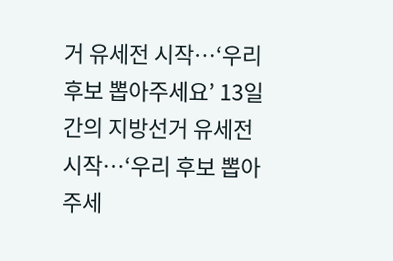거 유세전 시작…‘우리 후보 뽑아주세요’ 13일간의 지방선거 유세전 시작…‘우리 후보 뽑아주세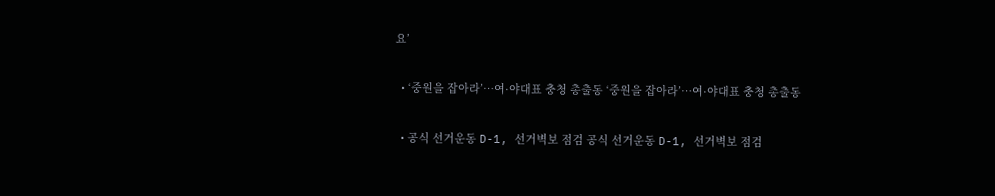요’

  • ‘중원을 잡아라’…여·야대표 충청 총출동 ‘중원을 잡아라’…여·야대표 충청 총출동

  • 공식 선거운동 D-1, 선거벽보 점검 공식 선거운동 D-1, 선거벽보 점검